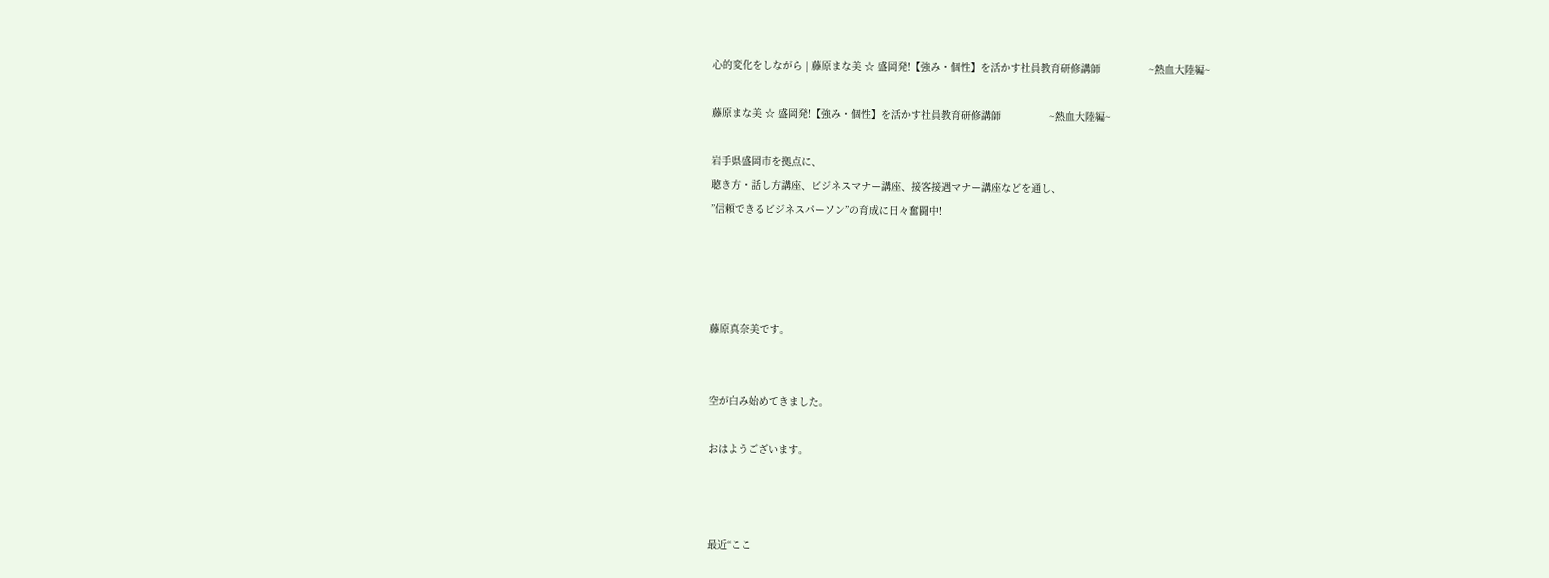心的変化をしながら | 藤原まな美 ☆ 盛岡発!【強み・個性】を活かす社員教育研修講師                ~熱血大陸編~

藤原まな美 ☆ 盛岡発!【強み・個性】を活かす社員教育研修講師                ~熱血大陸編~

岩手県盛岡市を拠点に、
聴き方・話し方講座、ビジネスマナー講座、接客接遇マナー講座などを通し、
”信頼できるビジネスパーソン”の育成に日々奮闘中!




藤原真奈美です。


空が白み始めてきました。

おはようございます。



最近“ここ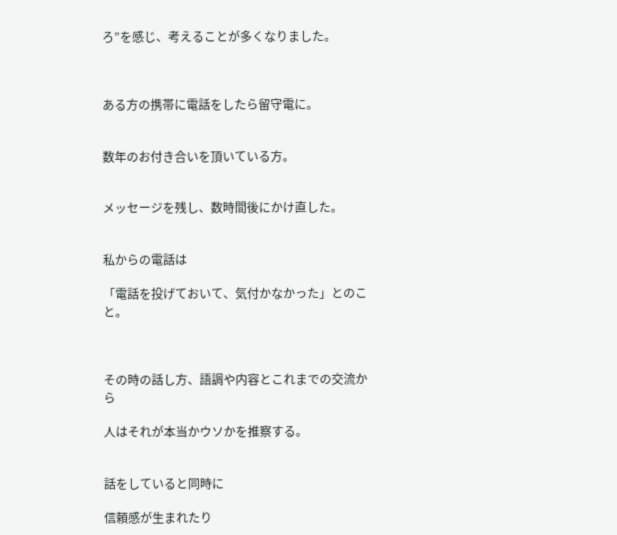ろ”を感じ、考えることが多くなりました。



ある方の携帯に電話をしたら留守電に。


数年のお付き合いを頂いている方。


メッセージを残し、数時間後にかけ直した。


私からの電話は

「電話を投げておいて、気付かなかった」とのこと。



その時の話し方、語調や内容とこれまでの交流から

人はそれが本当かウソかを推察する。


話をしていると同時に

信頼感が生まれたり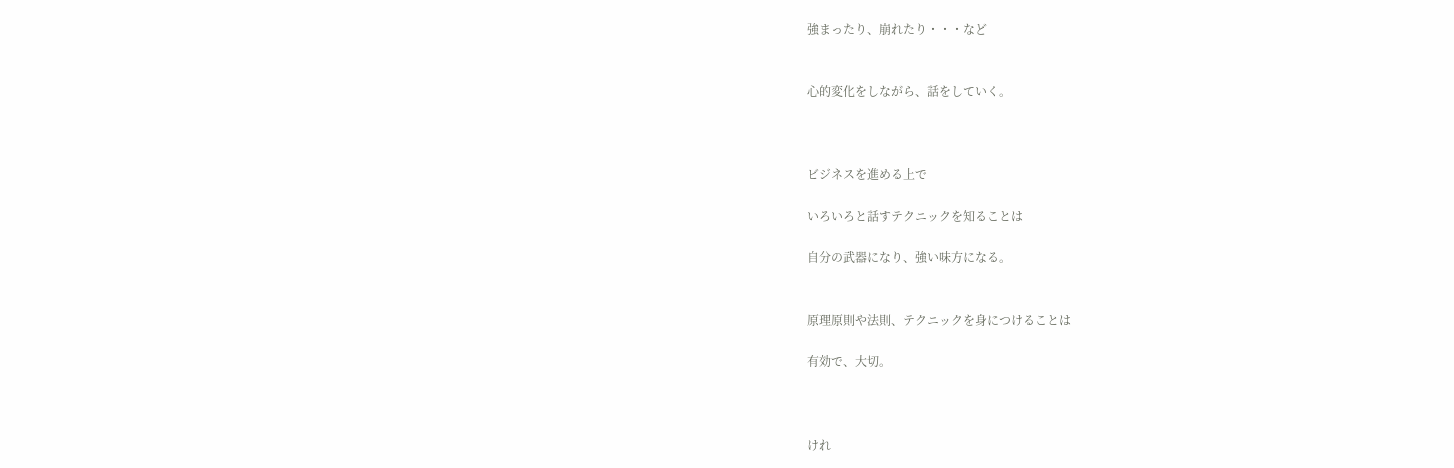強まったり、崩れたり・・・など


心的変化をしながら、話をしていく。



ビジネスを進める上で

いろいろと話すテクニックを知ることは

自分の武器になり、強い味方になる。


原理原則や法則、テクニックを身につけることは

有効で、大切。



けれ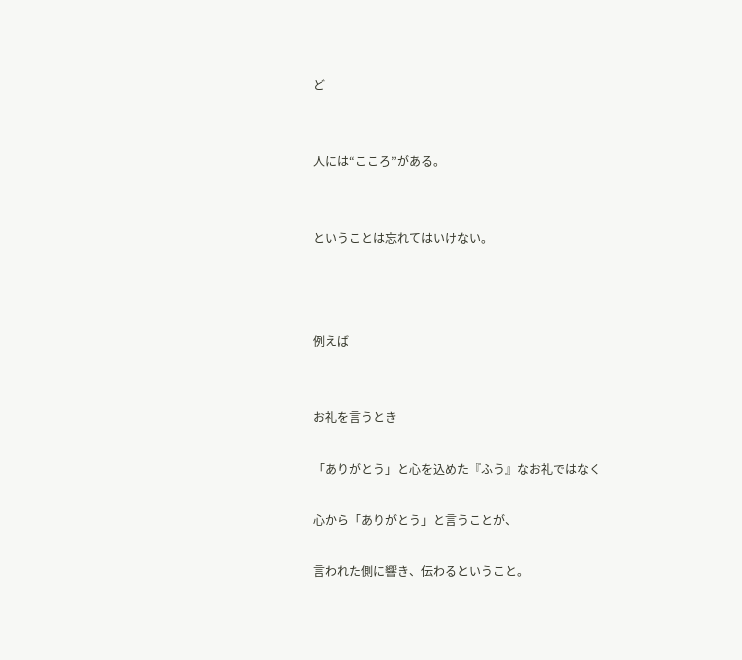ど


人には“こころ”がある。


ということは忘れてはいけない。



例えば


お礼を言うとき

「ありがとう」と心を込めた『ふう』なお礼ではなく

心から「ありがとう」と言うことが、

言われた側に響き、伝わるということ。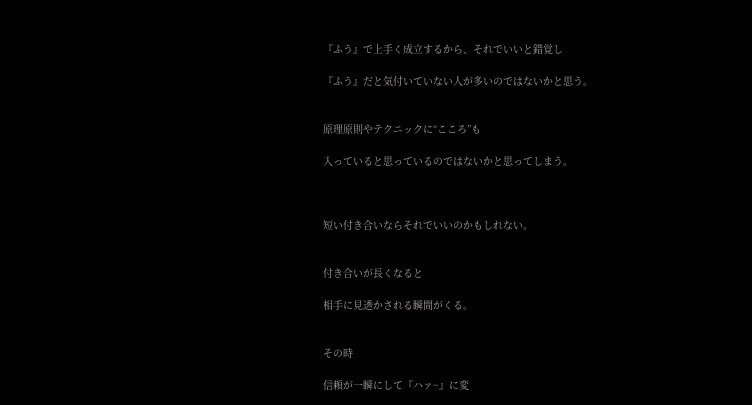『ふう』で上手く成立するから、それでいいと錯覚し

『ふう』だと気付いていない人が多いのではないかと思う。


原理原則やテクニックに“こころ”も

入っていると思っているのではないかと思ってしまう。



短い付き合いならそれでいいのかもしれない。


付き合いが長くなると

相手に見透かされる瞬間がくる。


その時

信頼が一瞬にして『ハァ~』に変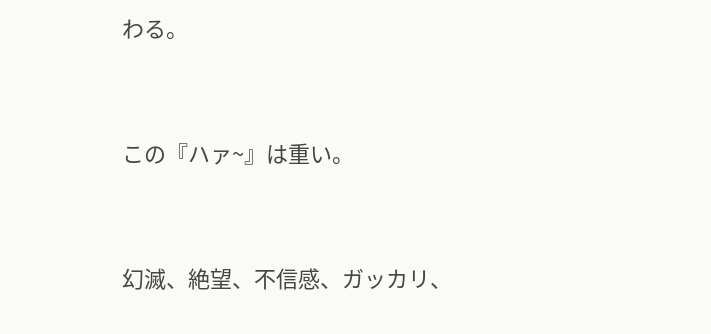わる。


この『ハァ~』は重い。


幻滅、絶望、不信感、ガッカリ、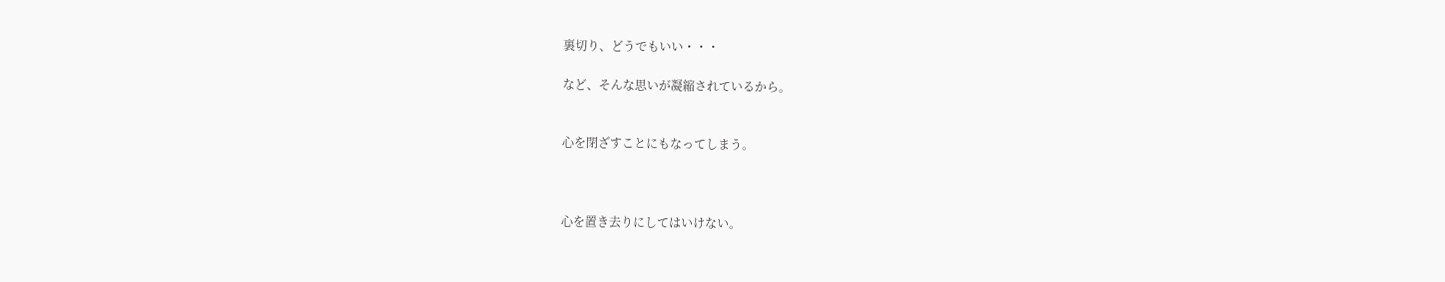裏切り、どうでもいい・・・

など、そんな思いが凝縮されているから。


心を閉ざすことにもなってしまう。



心を置き去りにしてはいけない。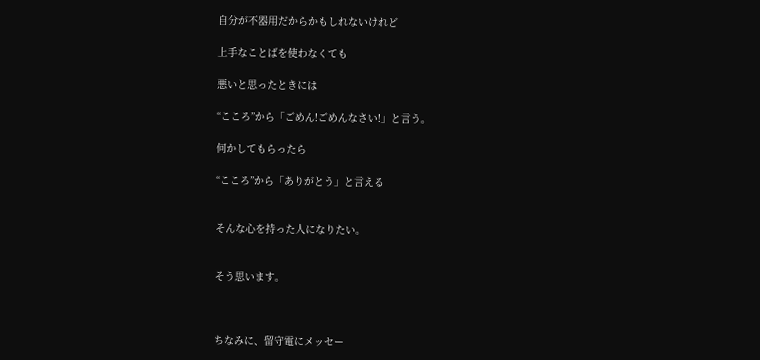自分が不器用だからかもしれないけれど

上手なことばを使わなくても

悪いと思ったときには

“こころ”から「ごめん!ごめんなさい!」と言う。

何かしてもらったら

“こころ”から「ありがとう」と言える


そんな心を持った人になりたい。


そう思います。



ちなみに、留守電にメッセー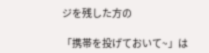ジを残した方の

「携帯を投げておいて~」は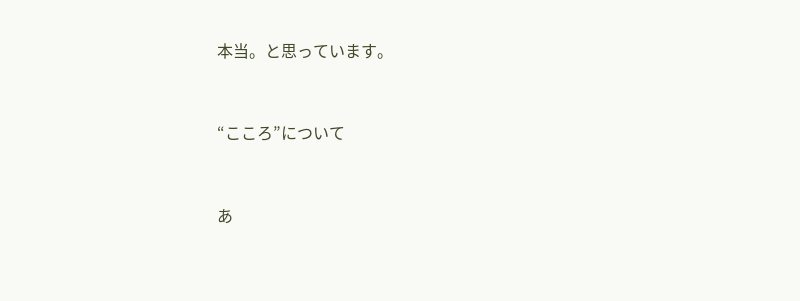本当。と思っています。


“こころ”について


あ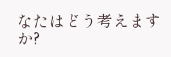なたはどう考えますか?